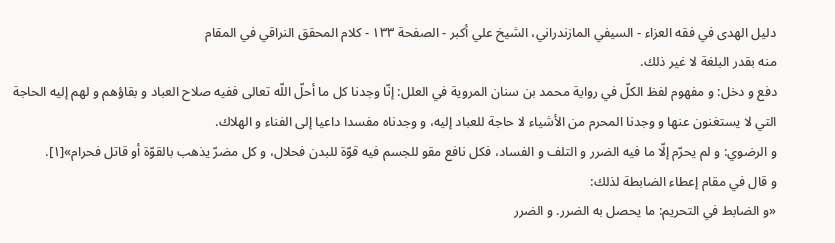دليل الهدى في فقه العزاء - السيفي المازندراني، الشيخ علي أكبر - الصفحة ١٣٣ - كلام المحقق النراقي في المقام
منه بقدر البلغة لا غير ذلك.
دفع و دخل: و مفهوم لفظ الكلّ في رواية محمد بن سنان المروية في العلل: إنّا وجدنا كل ما أحلّ اللّه تعالى ففيه صلاح العباد و بقاؤهم و لهم إليه الحاجة التي لا يستغنون عنها و وجدنا المحرم من الأشياء لا حاجة للعباد إليه، و وجدناه مفسدا داعيا إلى الفناء و الهلاك.
و الرضوي: و لم يحرّم إلّا ما فيه الضرر و التلف و الفساد، فكل نافع مقو للجسم فيه قوّة للبدن فحلال، و كل مضرّ يذهب بالقوّة أو قاتل فحرام»[١].
و قال في مقام إعطاء الضابطة لذلك:
«و الضابط في التحريم: ما يحصل به الضرر. و الضرر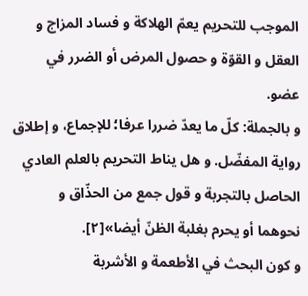الموجب للتحريم يعمّ الهلاكة و فساد المزاج و العقل و القوّة و حصول المرض أو الضرر في عضو.
و بالجملة: كلّ ما يعدّ ضررا عرفا؛ للإجماع، و إطلاق رواية المفضّل. و هل يناط التحريم بالعلم العادي الحاصل بالتجربة و قول جمع من الحذّاق و نحوهما أو يحرم بغلبة الظنّ أيضا»[٢].
و كون البحث في الأطعمة و الأشربة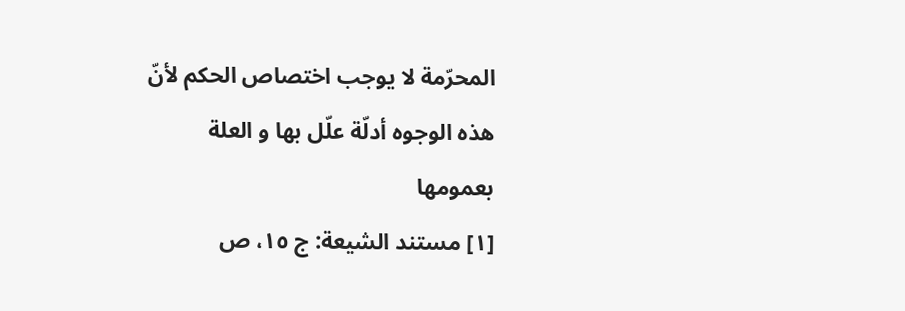المحرّمة لا يوجب اختصاص الحكم لأنّ هذه الوجوه أدلّة علّل بها و العلة بعمومها
[١] مستند الشيعة: ج ١٥، ص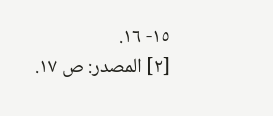١٥- ١٦.
[٢] المصدر: ص ١٧.